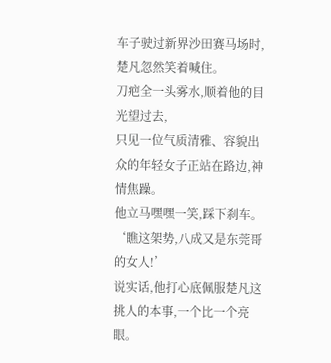车子驶过新界沙田赛马场时,楚凡忽然笑着喊住。
刀疤全一头雾水,顺着他的目光望过去,
只见一位气质清雅、容貌出众的年轻女子正站在路边,神情焦躁。
他立马嘿嘿一笑,踩下刹车。
‘瞧这架势,八成又是东莞哥的女人!’
说实话,他打心底佩服楚凡这挑人的本事,一个比一个亮眼。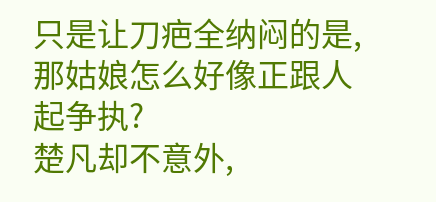只是让刀疤全纳闷的是,那姑娘怎么好像正跟人起争执?
楚凡却不意外,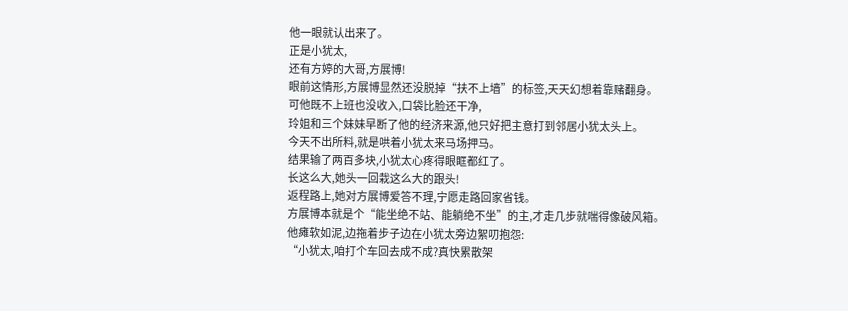他一眼就认出来了。
正是小犹太,
还有方婷的大哥,方展博!
眼前这情形,方展博显然还没脱掉“扶不上墙”的标签,天天幻想着靠赌翻身。
可他既不上班也没收入,口袋比脸还干净,
玲姐和三个妹妹早断了他的经济来源,他只好把主意打到邻居小犹太头上。
今天不出所料,就是哄着小犹太来马场押马。
结果输了两百多块,小犹太心疼得眼眶都红了。
长这么大,她头一回栽这么大的跟头!
返程路上,她对方展博爱答不理,宁愿走路回家省钱。
方展博本就是个“能坐绝不站、能躺绝不坐”的主,才走几步就喘得像破风箱。
他瘫软如泥,边拖着步子边在小犹太旁边絮叨抱怨:
“小犹太,咱打个车回去成不成?真快累散架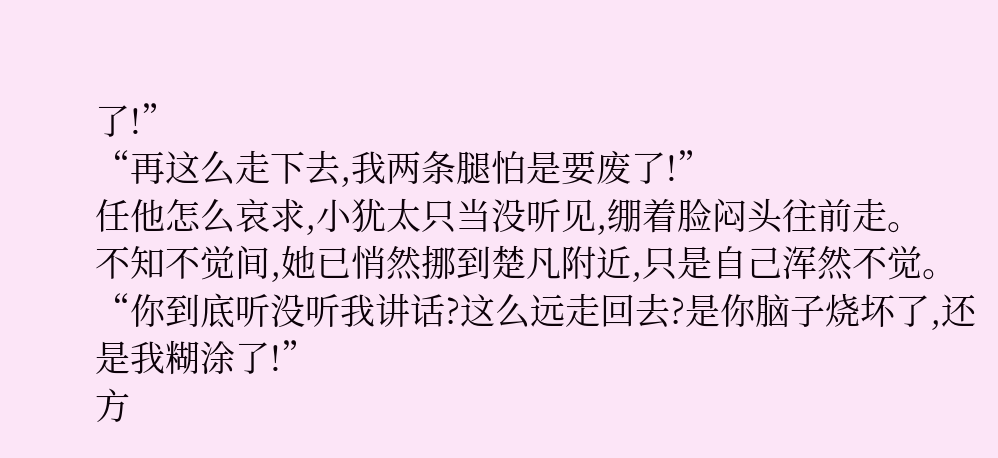了!”
“再这么走下去,我两条腿怕是要废了!”
任他怎么哀求,小犹太只当没听见,绷着脸闷头往前走。
不知不觉间,她已悄然挪到楚凡附近,只是自己浑然不觉。
“你到底听没听我讲话?这么远走回去?是你脑子烧坏了,还是我糊涂了!”
方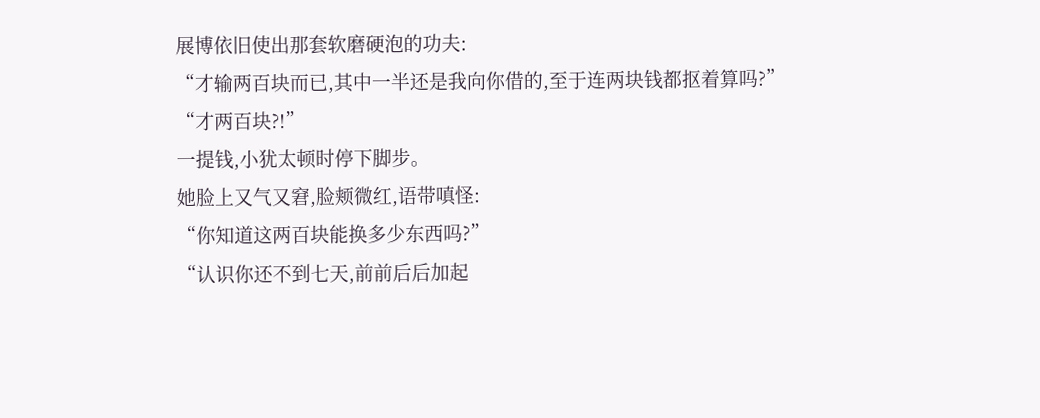展博依旧使出那套软磨硬泡的功夫:
“才输两百块而已,其中一半还是我向你借的,至于连两块钱都抠着算吗?”
“才两百块?!”
一提钱,小犹太顿时停下脚步。
她脸上又气又窘,脸颊微红,语带嗔怪:
“你知道这两百块能换多少东西吗?”
“认识你还不到七天,前前后后加起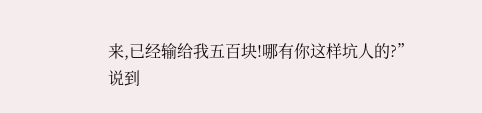来,已经输给我五百块!哪有你这样坑人的?”
说到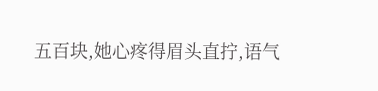五百块,她心疼得眉头直拧,语气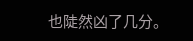也陡然凶了几分。